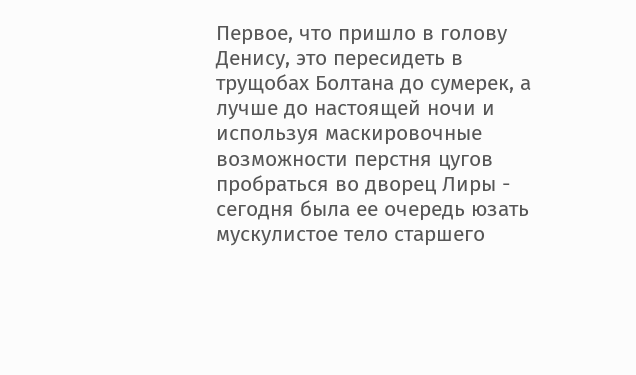Первое, что пришло в голову Денису, это пересидеть в трущобах Болтана до сумерек, а лучше до настоящей ночи и используя маскировочные возможности перстня цугов пробраться во дворец Лиры - сегодня была ее очередь юзать мускулистое тело старшего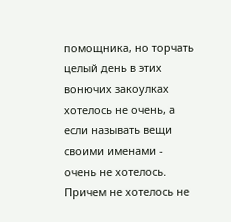помощника, но торчать целый день в этих вонючих закоулках хотелось не очень, а если называть вещи своими именами - очень не хотелось.
Причем не хотелось не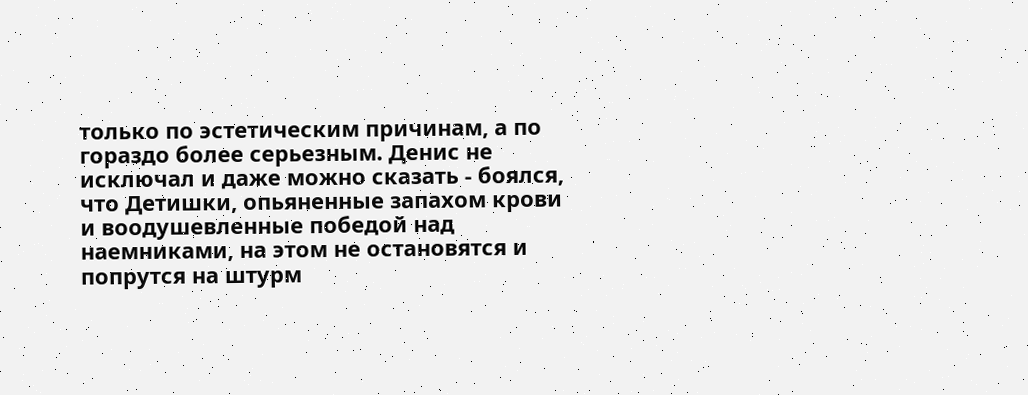только по эстетическим причинам, а по гораздо более серьезным. Денис не исключал и даже можно сказать - боялся, что Детишки, опьяненные запахом крови и воодушевленные победой над наемниками, на этом не остановятся и попрутся на штурм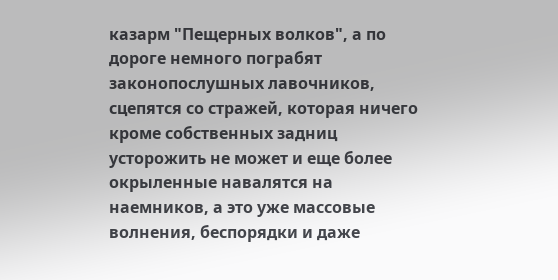казарм "Пещерных волков", а по дороге немного пограбят законопослушных лавочников, сцепятся со стражей, которая ничего кроме собственных задниц усторожить не может и еще более окрыленные навалятся на наемников, а это уже массовые волнения, беспорядки и даже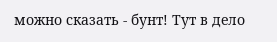можно сказать - бунт! Тут в дело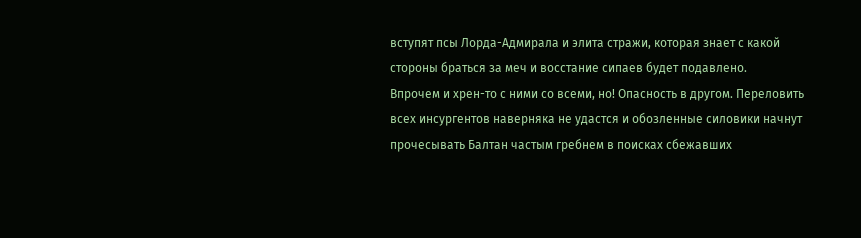вступят псы Лорда-Адмирала и элита стражи, которая знает с какой стороны браться за меч и восстание сипаев будет подавлено.
Впрочем и хрен-то с ними со всеми, но! Опасность в другом. Переловить всех инсургентов наверняка не удастся и обозленные силовики начнут прочесывать Балтан частым гребнем в поисках сбежавших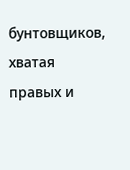бунтовщиков, хватая правых и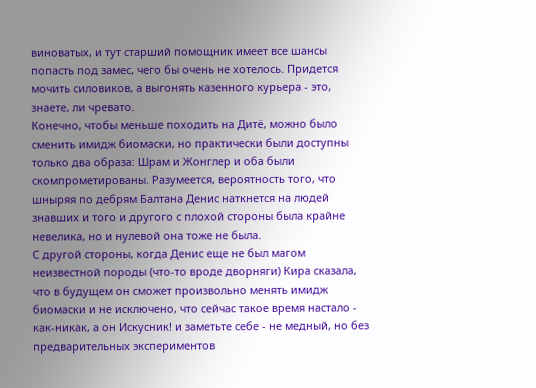виноватых, и тут старший помощник имеет все шансы попасть под замес, чего бы очень не хотелось. Придется мочить силовиков, а выгонять казенного курьера - это, знаете, ли чревато.
Конечно, чтобы меньше походить на Дитё, можно было сменить имидж биомаски, но практически были доступны только два образа: Шрам и Жонглер и оба были скомпрометированы. Разумеется, вероятность того, что шныряя по дебрям Балтана Денис наткнется на людей знавших и того и другого с плохой стороны была крайне невелика, но и нулевой она тоже не была.
С другой стороны, когда Денис еще не был магом неизвестной породы (что-то вроде дворняги) Кира сказала, что в будущем он сможет произвольно менять имидж биомаски и не исключено, что сейчас такое время настало - как-никак, а он Искусник! и заметьте себе - не медный, но без предварительных экспериментов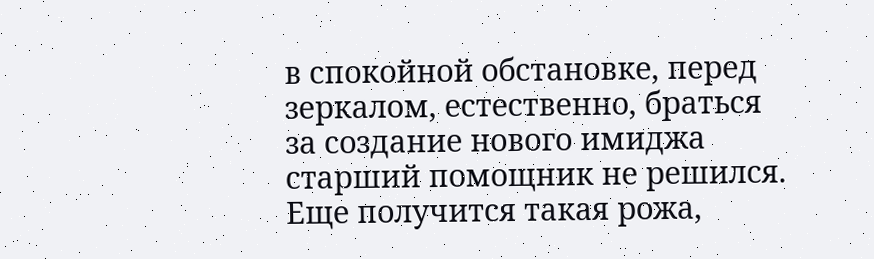в спокойной обстановке, перед зеркалом, естественно, браться за создание нового имиджа старший помощник не решился. Еще получится такая рожа,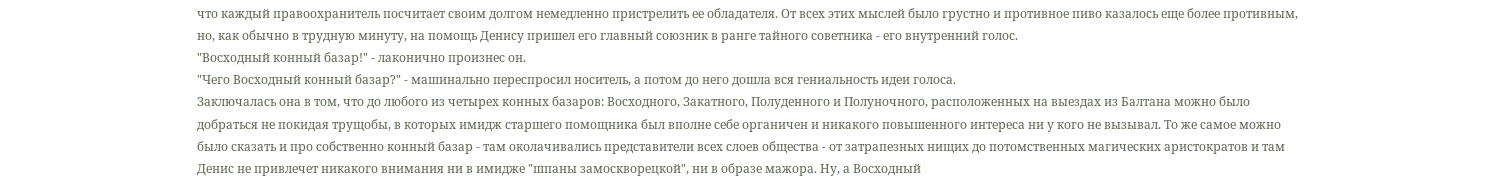что каждый правоохранитель посчитает своим долгом немедленно пристрелить ее обладателя. От всех этих мыслей было грустно и противное пиво казалось еще более противным, но, как обычно в трудную минуту, на помощь Денису пришел его главный союзник в ранге тайного советника - его внутренний голос.
"Восходный конный базар!" - лаконично произнес он.
"Чего Восходный конный базар?" - машинально переспросил носитель, а потом до него дошла вся гениальность идеи голоса.
Заключалась она в том, что до любого из четырех конных базаров: Восходного, Закатного, Полуденного и Полуночного, расположенных на выездах из Балтана можно было добраться не покидая трущобы, в которых имидж старшего помощника был вполне себе органичен и никакого повышенного интереса ни у кого не вызывал. То же самое можно было сказать и про собственно конный базар - там околачивались представители всех слоев общества - от затрапезных нищих до потомственных магических аристократов и там Денис не привлечет никакого внимания ни в имидже "шпаны замоскворецкой", ни в образе мажора. Ну, а Восходный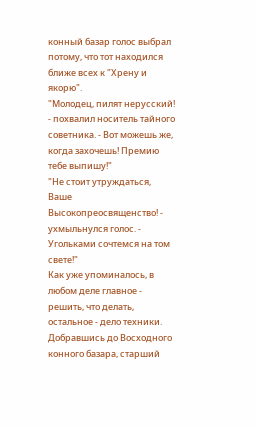конный базар голос выбрал потому, что тот находился ближе всех к "Хрену и якорю".
"Молодец, пилят нерусский! - похвалил носитель тайного советника. - Вот можешь же, когда захочешь! Премию тебе выпишу!"
"Не стоит утруждаться, Ваше Высокопреосвященство! - ухмыльнулся голос. - Угольками сочтемся на том свете!"
Как уже упоминалось, в любом деле главное - решить, что делать, остальное - дело техники. Добравшись до Восходного конного базара, старший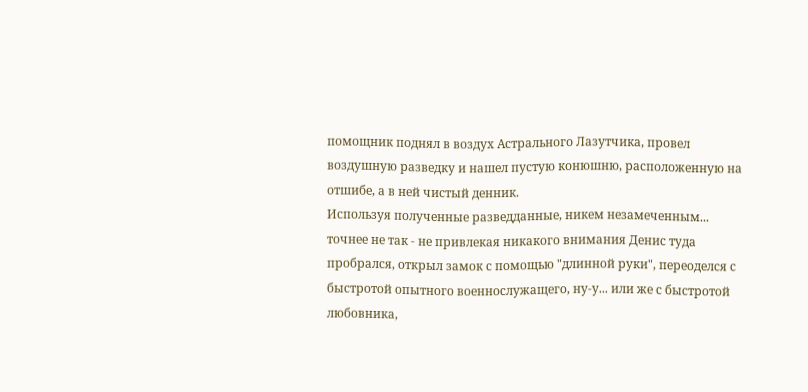помощник поднял в воздух Астрального Лазутчика, провел воздушную разведку и нашел пустую конюшню, расположенную на отшибе, а в ней чистый денник.
Используя полученные разведданные, никем незамеченным... точнее не так - не привлекая никакого внимания Денис туда пробрался, открыл замок с помощью "длинной руки", переоделся с быстротой опытного военнослужащего, ну-у... или же с быстротой любовника,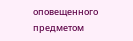оповещенного предметом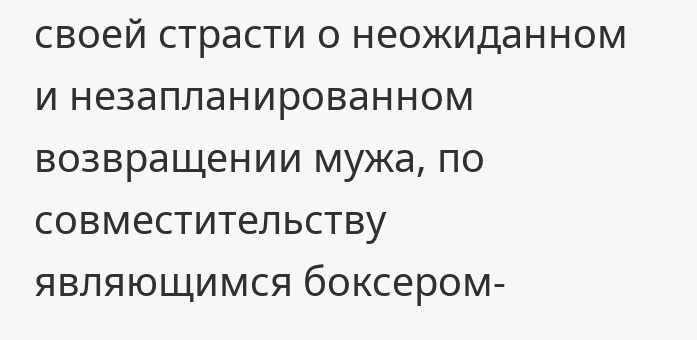своей страсти о неожиданном и незапланированном возвращении мужа, по совместительству являющимся боксером-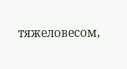тяжеловесом,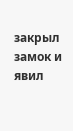закрыл замок и явил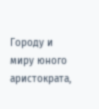Городу и миру юного аристократа,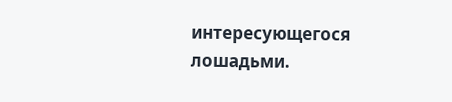интересующегося лошадьми.